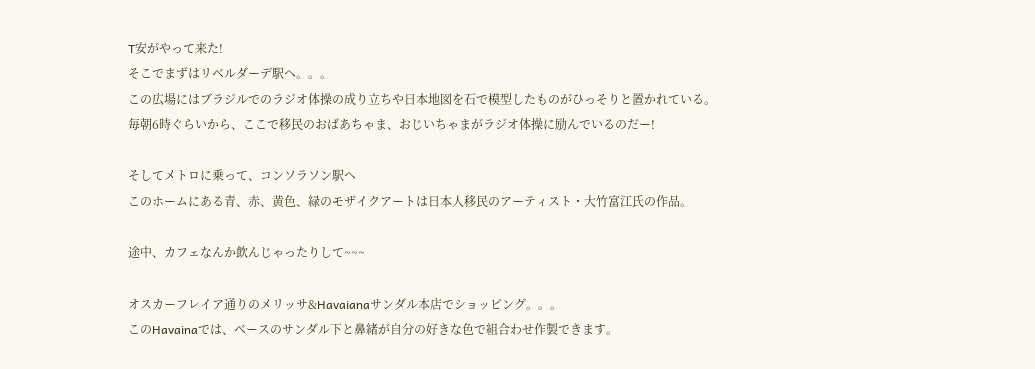T安がやって来た!
そこでまずはリベルダーデ駅へ。。。
この広場にはブラジルでのラジオ体操の成り立ちや日本地図を石で模型したものがひっそりと置かれている。
毎朝6時ぐらいから、ここで移民のおばあちゃま、おじいちゃまがラジオ体操に励んでいるのだー!

そしてメトロに乗って、コンソラソン駅へ
このホームにある青、赤、黄色、緑のモザイクアートは日本人移民のアーティスト・大竹富江氏の作品。

途中、カフェなんか飲んじゃったりして~~~

オスカーフレイア通りのメリッサ&Havaianaサンダル本店でショッピング。。。
このHavainaでは、ベースのサンダル下と鼻緒が自分の好きな色で組合わせ作製できます。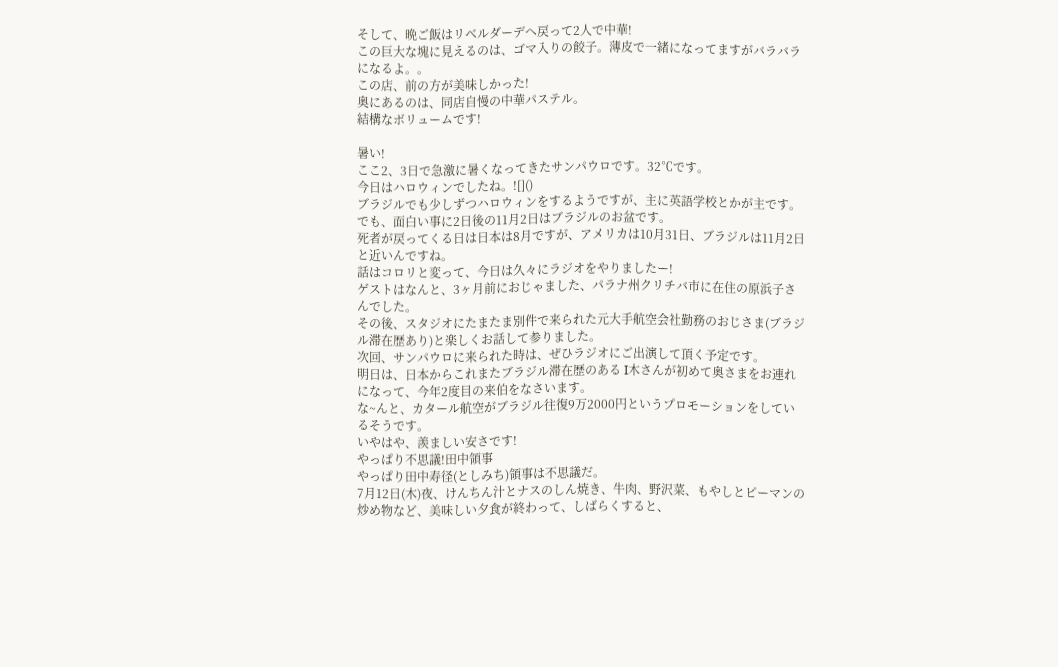そして、晩ご飯はリベルダーデへ戻って2人で中華!
この巨大な塊に見えるのは、ゴマ入りの餃子。薄皮で一緒になってますがバラバラになるよ。。
この店、前の方が美味しかった!
奥にあるのは、同店自慢の中華パステル。
結構なボリュームです!

暑い!
ここ2、3日で急激に暑くなってきたサンパウロです。32℃です。
今日はハロウィンでしたね。![]()
ブラジルでも少しずつハロウィンをするようですが、主に英語学校とかが主です。
でも、面白い事に2日後の11月2日はブラジルのお盆です。
死者が戻ってくる日は日本は8月ですが、アメリカは10月31日、ブラジルは11月2日と近いんですね。
話はコロリと変って、今日は久々にラジオをやりましたー!
ゲストはなんと、3ヶ月前におじゃました、パラナ州クリチバ市に在住の原浜子さんでした。
その後、スタジオにたまたま別件で来られた元大手航空会社勤務のおじさま(ブラジル滞在歴あり)と楽しくお話して参りました。
次回、サンパウロに来られた時は、ぜひラジオにご出演して頂く予定です。
明日は、日本からこれまたブラジル滞在歴のある I木さんが初めて奥さまをお連れになって、今年2度目の来伯をなさいます。
な~んと、カタール航空がブラジル往復9万2000円というプロモーションをしているそうです。
いやはや、羨ましい安さです!
やっぱり不思議!田中領事
やっぱり田中寿径(としみち)領事は不思議だ。
7月12日(木)夜、けんちん汁とナスのしん焼き、牛肉、野沢菜、もやしとピーマンの炒め物など、美味しい夕食が終わって、しばらくすると、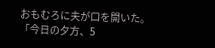おもむろに夫が口を開いた。
「今日の夕方、5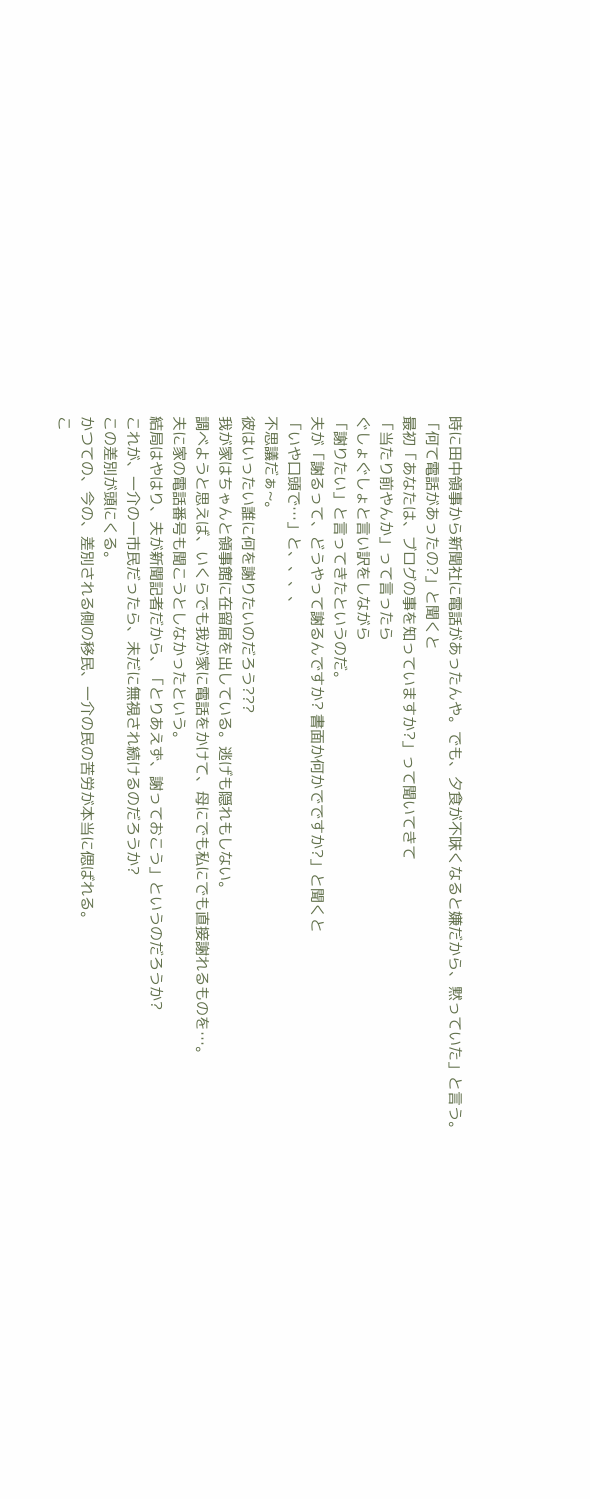時に田中領事から新聞社に電話があったんや。でも、夕食が不味くなると嫌だから、黙っていた」と言う。
「何て電話があったの?」と聞くと
最初「あなたは、ブログの事を知っていますか?」って聞いてきて
「当たり前やんか」って言ったら
ぐしょぐしょと言い訳をしながら
「謝りたい」と言ってきたというのだ。
夫が「謝るって、どうやって謝るんですか? 書面か何かでですか?」と聞くと
「いや口頭で…」と、、、、
不思議だぁ~。
彼はいったい誰に何を謝りたいのだろう???
我が家はちゃんと領事館に在留届を出している。逃げも隠れもしない。
調べようと思えば、いくらでも我が家に電話をかけて、母にでも私にでも直接謝れるものを…。
夫に家の電話番号も聞こうとしなかったという。
結局はやはり、夫が新聞記者だから、「とりあえず、謝っておこう」というのだろうか?
これが、一介の一市民だったら、未だに無視され続けるのだろうか?
この差別が頭にくる。
かつての、今の、差別される側の移民、一介の民の苦労が本当に偲ばれる。
こ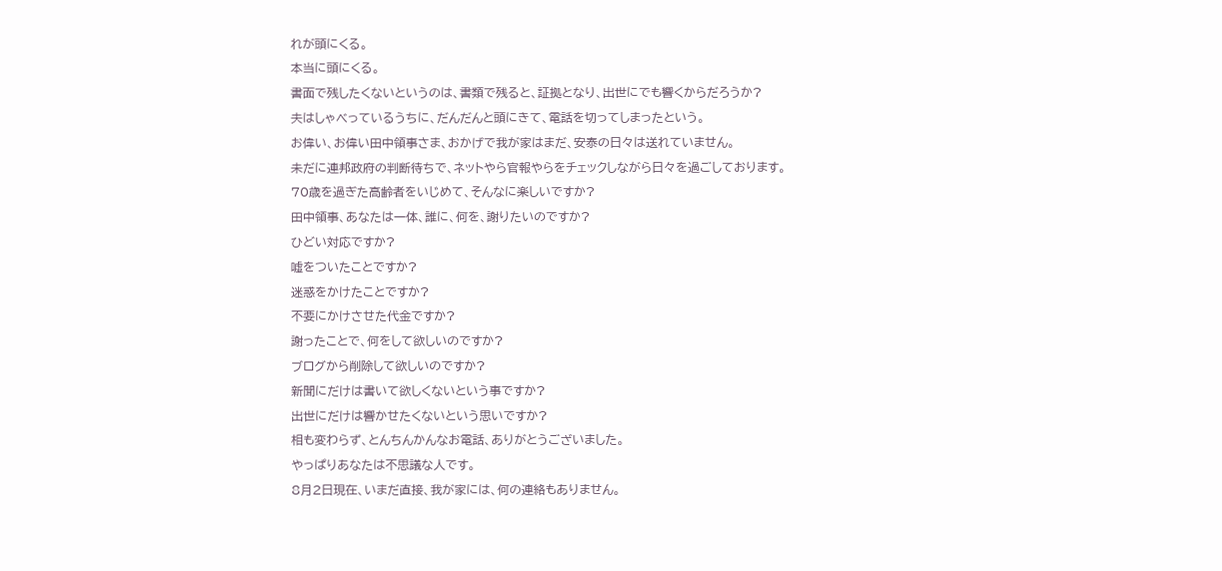れが頭にくる。
本当に頭にくる。
書面で残したくないというのは、書類で残ると、証拠となり、出世にでも響くからだろうか?
夫はしゃべっているうちに、だんだんと頭にきて、電話を切ってしまったという。
お偉い、お偉い田中領事さま、おかげで我が家はまだ、安泰の日々は送れていません。
未だに連邦政府の判断待ちで、ネットやら官報やらをチェックしながら日々を過ごしております。
70歳を過ぎた高齢者をいじめて、そんなに楽しいですか?
田中領事、あなたは一体、誰に、何を、謝りたいのですか?
ひどい対応ですか?
嘘をついたことですか?
迷惑をかけたことですか?
不要にかけさせた代金ですか?
謝ったことで、何をして欲しいのですか?
ブログから削除して欲しいのですか?
新聞にだけは書いて欲しくないという事ですか?
出世にだけは響かせたくないという思いですか?
相も変わらず、とんちんかんなお電話、ありがとうございました。
やっぱりあなたは不思議な人です。
8月2日現在、いまだ直接、我が家には、何の連絡もありません。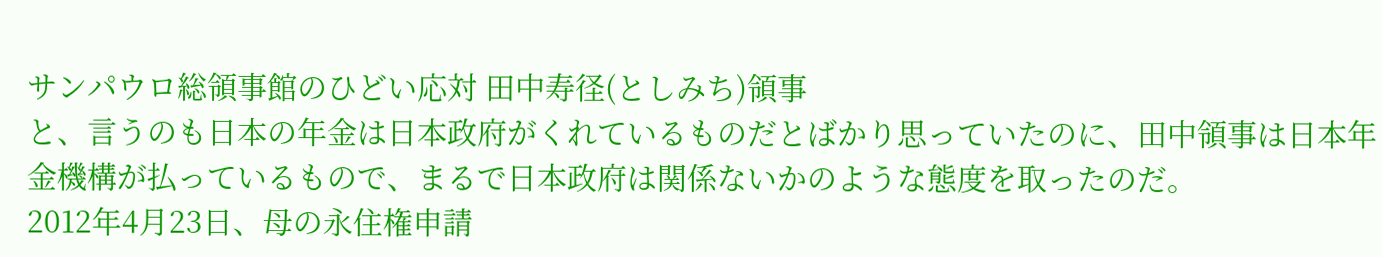サンパウロ総領事館のひどい応対 田中寿径(としみち)領事
と、言うのも日本の年金は日本政府がくれているものだとばかり思っていたのに、田中領事は日本年金機構が払っているもので、まるで日本政府は関係ないかのような態度を取ったのだ。
2012年4月23日、母の永住権申請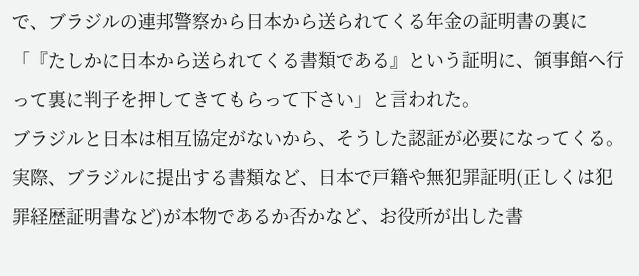で、ブラジルの連邦警察から日本から送られてくる年金の証明書の裏に「『たしかに日本から送られてくる書類である』という証明に、領事館へ行って裏に判子を押してきてもらって下さい」と言われた。
ブラジルと日本は相互協定がないから、そうした認証が必要になってくる。
実際、ブラジルに提出する書類など、日本で戸籍や無犯罪証明(正しくは犯罪経歴証明書など)が本物であるか否かなど、お役所が出した書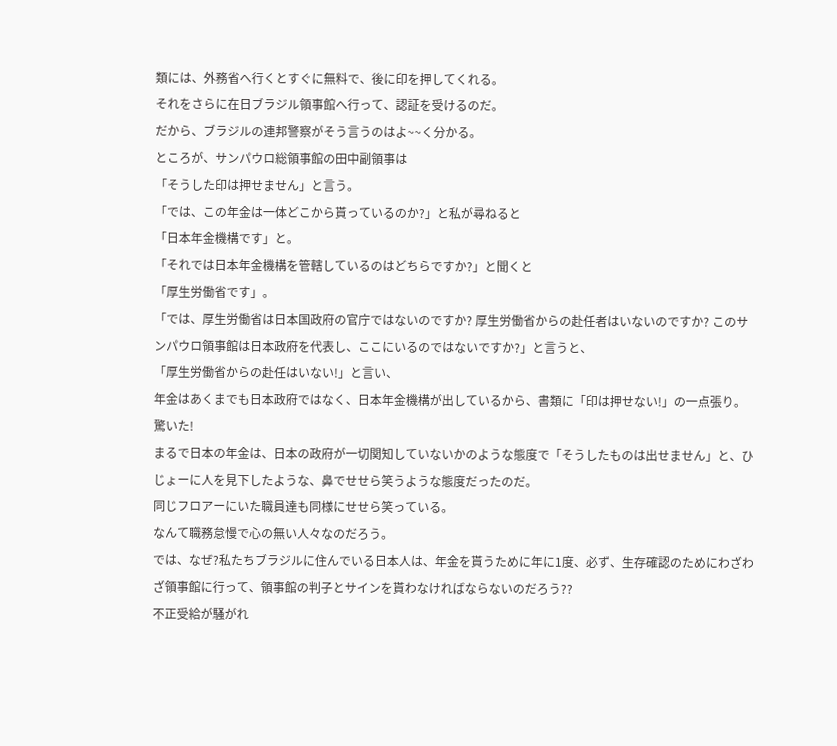類には、外務省へ行くとすぐに無料で、後に印を押してくれる。
それをさらに在日ブラジル領事館へ行って、認証を受けるのだ。
だから、ブラジルの連邦警察がそう言うのはよ~~く分かる。
ところが、サンパウロ総領事館の田中副領事は
「そうした印は押せません」と言う。
「では、この年金は一体どこから貰っているのか?」と私が尋ねると
「日本年金機構です」と。
「それでは日本年金機構を管轄しているのはどちらですか?」と聞くと
「厚生労働省です」。
「では、厚生労働省は日本国政府の官庁ではないのですか? 厚生労働省からの赴任者はいないのですか? このサンパウロ領事館は日本政府を代表し、ここにいるのではないですか?」と言うと、
「厚生労働省からの赴任はいない!」と言い、
年金はあくまでも日本政府ではなく、日本年金機構が出しているから、書類に「印は押せない!」の一点張り。
驚いた!
まるで日本の年金は、日本の政府が一切関知していないかのような態度で「そうしたものは出せません」と、ひじょーに人を見下したような、鼻でせせら笑うような態度だったのだ。
同じフロアーにいた職員達も同様にせせら笑っている。
なんて職務怠慢で心の無い人々なのだろう。
では、なぜ?私たちブラジルに住んでいる日本人は、年金を貰うために年に1度、必ず、生存確認のためにわざわざ領事館に行って、領事館の判子とサインを貰わなければならないのだろう??
不正受給が騒がれ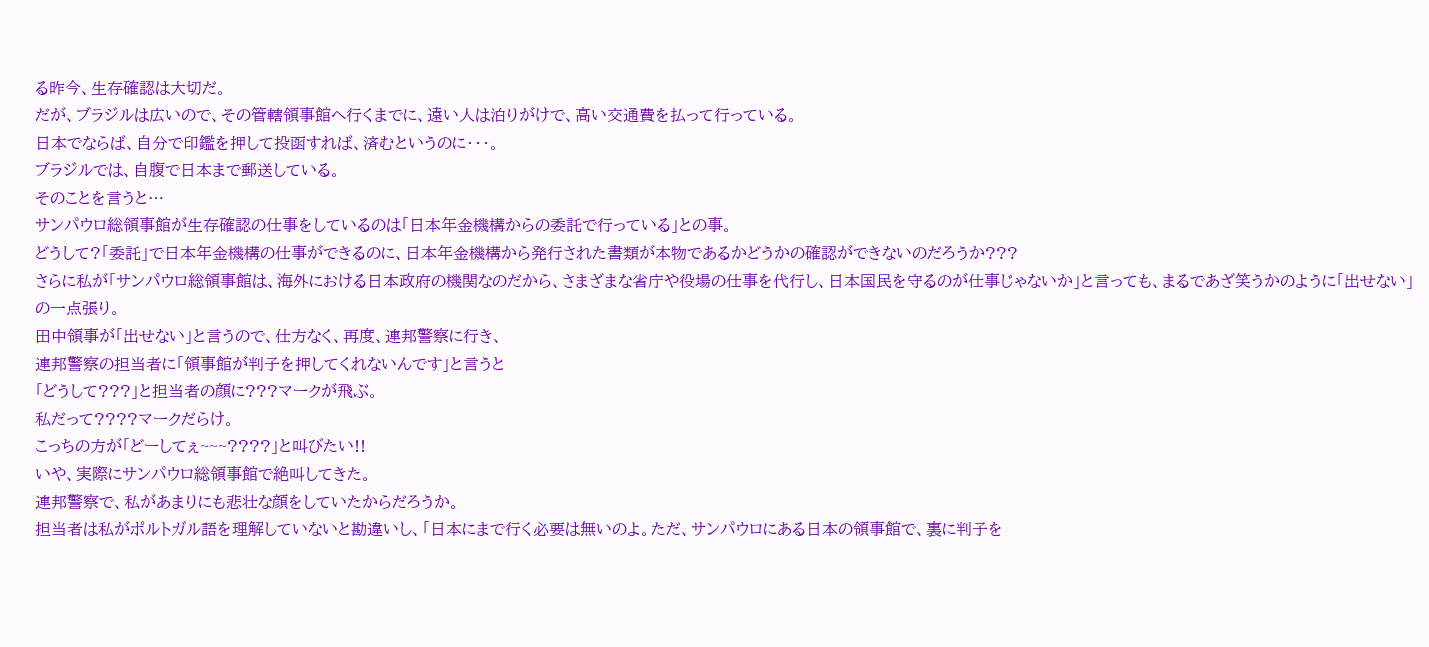る昨今、生存確認は大切だ。
だが、ブラジルは広いので、その管轄領事館へ行くまでに、遠い人は泊りがけで、高い交通費を払って行っている。
日本でならば、自分で印鑑を押して投函すれば、済むというのに・・・。
ブラジルでは、自腹で日本まで郵送している。
そのことを言うと…
サンパウロ総領事館が生存確認の仕事をしているのは「日本年金機構からの委託で行っている」との事。
どうして?「委託」で日本年金機構の仕事ができるのに、日本年金機構から発行された書類が本物であるかどうかの確認ができないのだろうか???
さらに私が「サンパウロ総領事館は、海外における日本政府の機関なのだから、さまざまな省庁や役場の仕事を代行し、日本国民を守るのが仕事じゃないか」と言っても、まるであざ笑うかのように「出せない」の一点張り。
田中領事が「出せない」と言うので、仕方なく、再度、連邦警察に行き、
連邦警察の担当者に「領事館が判子を押してくれないんです」と言うと
「どうして???」と担当者の顔に???マークが飛ぶ。
私だって????マークだらけ。
こっちの方が「どーしてぇ~~~????」と叫びたい!!
いや、実際にサンパウロ総領事館で絶叫してきた。
連邦警察で、私があまりにも悲壮な顔をしていたからだろうか。
担当者は私がポルトガル語を理解していないと勘違いし、「日本にまで行く必要は無いのよ。ただ、サンパウロにある日本の領事館で、裏に判子を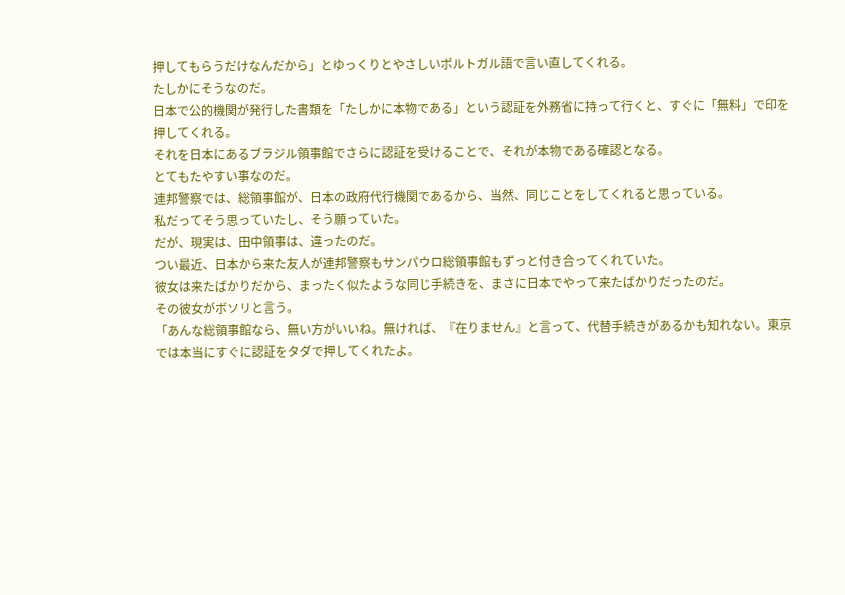押してもらうだけなんだから」とゆっくりとやさしいポルトガル語で言い直してくれる。
たしかにそうなのだ。
日本で公的機関が発行した書類を「たしかに本物である」という認証を外務省に持って行くと、すぐに「無料」で印を押してくれる。
それを日本にあるブラジル領事館でさらに認証を受けることで、それが本物である確認となる。
とてもたやすい事なのだ。
連邦警察では、総領事館が、日本の政府代行機関であるから、当然、同じことをしてくれると思っている。
私だってそう思っていたし、そう願っていた。
だが、現実は、田中領事は、違ったのだ。
つい最近、日本から来た友人が連邦警察もサンパウロ総領事館もずっと付き合ってくれていた。
彼女は来たばかりだから、まったく似たような同じ手続きを、まさに日本でやって来たばかりだったのだ。
その彼女がボソリと言う。
「あんな総領事館なら、無い方がいいね。無ければ、『在りません』と言って、代替手続きがあるかも知れない。東京では本当にすぐに認証をタダで押してくれたよ。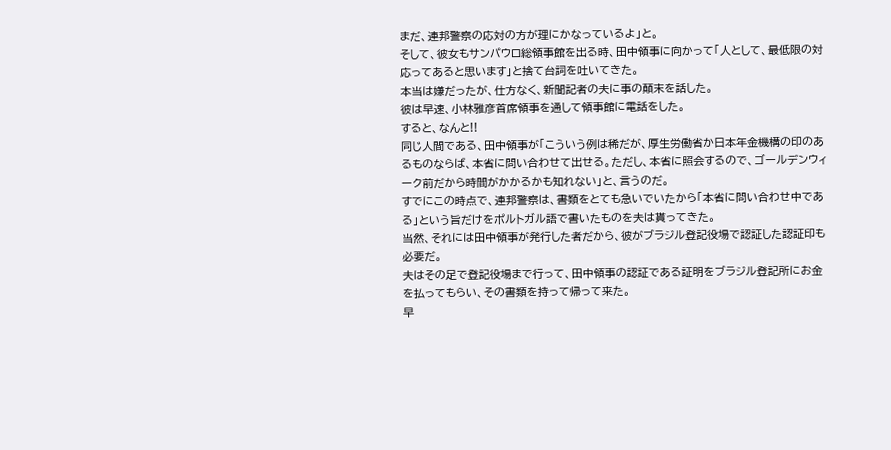まだ、連邦警察の応対の方が理にかなっているよ」と。
そして、彼女もサンパウロ総領事館を出る時、田中領事に向かって「人として、最低限の対応ってあると思います」と捨て台詞を吐いてきた。
本当は嫌だったが、仕方なく、新聞記者の夫に事の顛末を話した。
彼は早速、小林雅彦首席領事を通して領事館に電話をした。
すると、なんと!!
同じ人間である、田中領事が「こういう例は稀だが、厚生労働省か日本年金機構の印のあるものならば、本省に問い合わせて出せる。ただし、本省に照会するので、ゴールデンウィーク前だから時間がかかるかも知れない」と、言うのだ。
すでにこの時点で、連邦警察は、書類をとても急いでいたから「本省に問い合わせ中である」という旨だけをポルトガル語で書いたものを夫は貰ってきた。
当然、それには田中領事が発行した者だから、彼がブラジル登記役場で認証した認証印も必要だ。
夫はその足で登記役場まで行って、田中領事の認証である証明をブラジル登記所にお金を払ってもらい、その書類を持って帰って来た。
早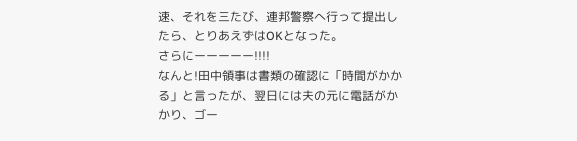速、それを三たび、連邦警察へ行って提出したら、とりあえずはOKとなった。
さらにーーーーー!!!!
なんと!田中領事は書類の確認に「時間がかかる」と言ったが、翌日には夫の元に電話がかかり、ゴー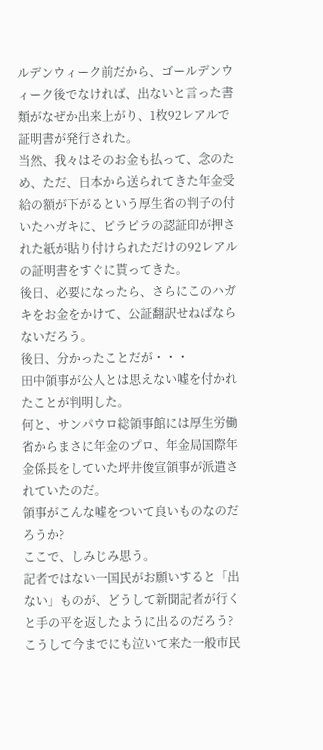ルデンウィーク前だから、ゴールデンウィーク後でなければ、出ないと言った書類がなぜか出来上がり、1枚92レアルで証明書が発行された。
当然、我々はそのお金も払って、念のため、ただ、日本から送られてきた年金受給の額が下がるという厚生省の判子の付いたハガキに、ピラピラの認証印が押された紙が貼り付けられただけの92レアルの証明書をすぐに貰ってきた。
後日、必要になったら、さらにこのハガキをお金をかけて、公証翻訳せねばならないだろう。
後日、分かったことだが・・・
田中領事が公人とは思えない嘘を付かれたことが判明した。
何と、サンパウロ総領事館には厚生労働省からまさに年金のプロ、年金局国際年金係長をしていた坪井俊宣領事が派遣されていたのだ。
領事がこんな嘘をついて良いものなのだろうか?
ここで、しみじみ思う。
記者ではない一国民がお願いすると「出ない」ものが、どうして新聞記者が行くと手の平を返したように出るのだろう?
こうして今までにも泣いて来た一般市民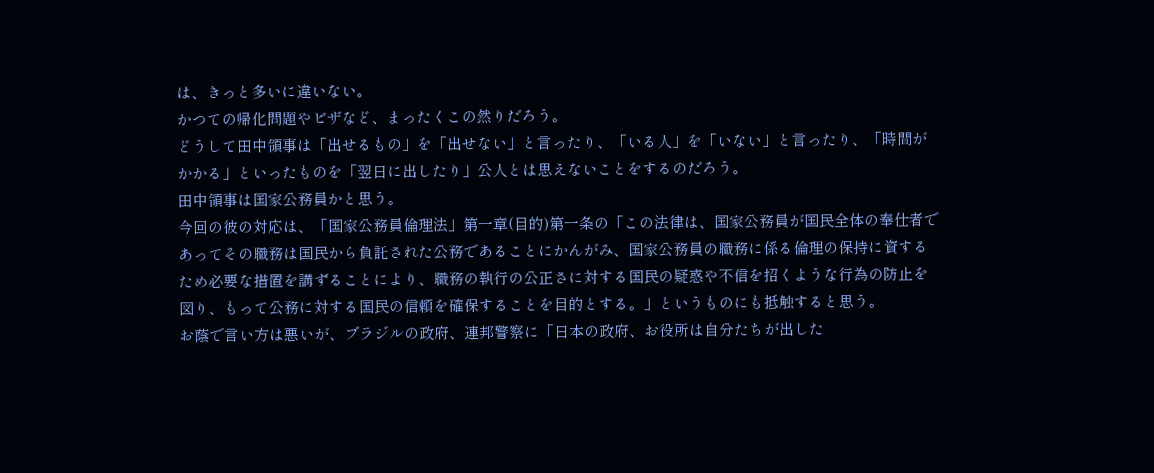は、きっと多いに違いない。
かつての帰化問題やビザなど、まったくこの然りだろう。
どうして田中領事は「出せるもの」を「出せない」と言ったり、「いる人」を「いない」と言ったり、「時間がかかる」といったものを「翌日に出したり」公人とは思えないことをするのだろう。
田中領事は国家公務員かと思う。
今回の彼の対応は、「国家公務員倫理法」第一章(目的)第一条の「この法律は、国家公務員が国民全体の奉仕者であってその職務は国民から負託された公務であることにかんがみ、国家公務員の職務に係る倫理の保持に資するため必要な措置を講ずることにより、職務の執行の公正さに対する国民の疑惑や不信を招くような行為の防止を図り、もって公務に対する国民の信頼を確保することを目的とする。」というものにも抵触すると思う。
お蔭で言い方は悪いが、ブラジルの政府、連邦警察に「日本の政府、お役所は自分たちが出した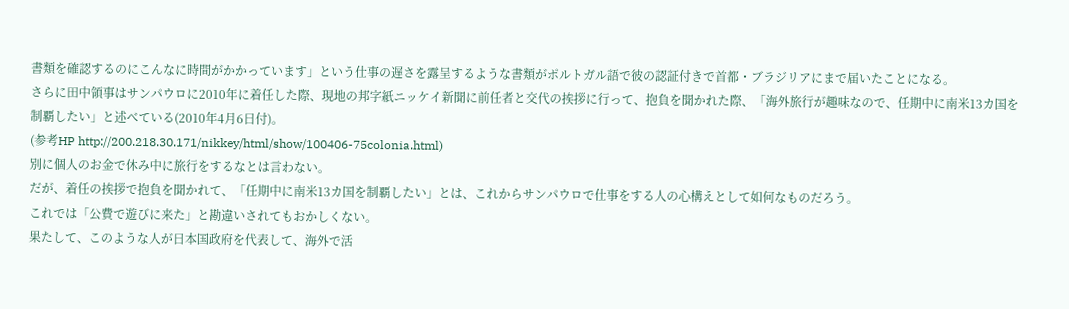書類を確認するのにこんなに時間がかかっています」という仕事の遅さを露呈するような書類がポルトガル語で彼の認証付きで首都・ブラジリアにまで届いたことになる。
さらに田中領事はサンパウロに2010年に着任した際、現地の邦字紙ニッケイ新聞に前任者と交代の挨拶に行って、抱負を聞かれた際、「海外旅行が趣味なので、任期中に南米13カ国を制覇したい」と述べている(2010年4月6日付)。
(参考HP http://200.218.30.171/nikkey/html/show/100406-75colonia.html)
別に個人のお金で休み中に旅行をするなとは言わない。
だが、着任の挨拶で抱負を聞かれて、「任期中に南米13カ国を制覇したい」とは、これからサンパウロで仕事をする人の心構えとして如何なものだろう。
これでは「公費で遊びに来た」と勘違いされてもおかしくない。
果たして、このような人が日本国政府を代表して、海外で活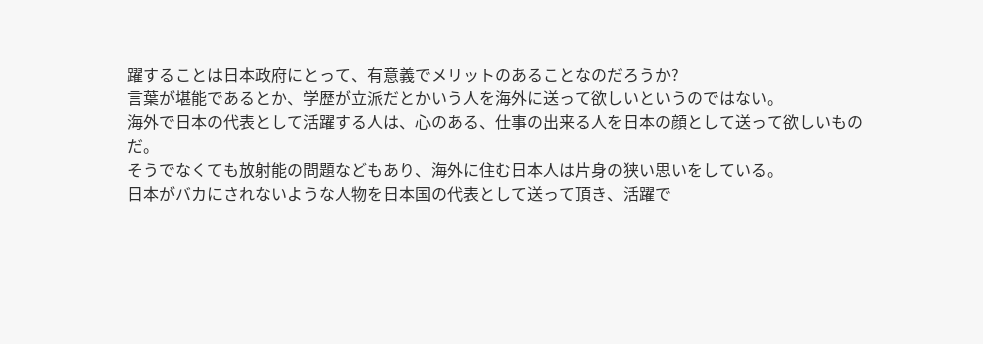躍することは日本政府にとって、有意義でメリットのあることなのだろうか?
言葉が堪能であるとか、学歴が立派だとかいう人を海外に送って欲しいというのではない。
海外で日本の代表として活躍する人は、心のある、仕事の出来る人を日本の顔として送って欲しいものだ。
そうでなくても放射能の問題などもあり、海外に住む日本人は片身の狭い思いをしている。
日本がバカにされないような人物を日本国の代表として送って頂き、活躍で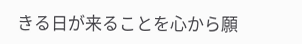きる日が来ることを心から願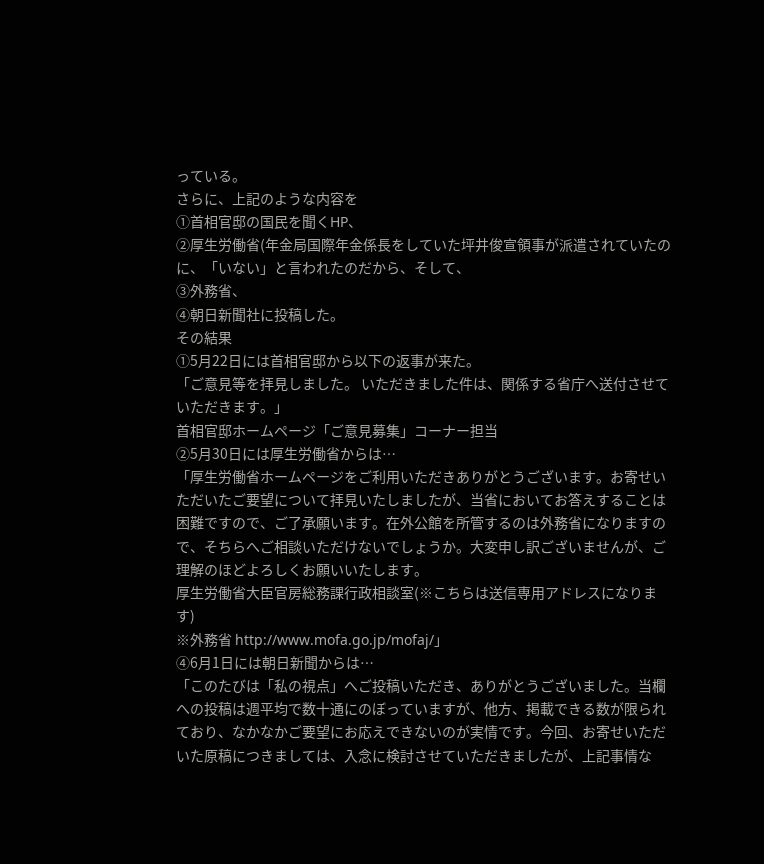っている。
さらに、上記のような内容を
①首相官邸の国民を聞くHP、
②厚生労働省(年金局国際年金係長をしていた坪井俊宣領事が派遣されていたのに、「いない」と言われたのだから、そして、
③外務省、
④朝日新聞社に投稿した。
その結果
①5月22日には首相官邸から以下の返事が来た。
「ご意見等を拝見しました。 いただきました件は、関係する省庁へ送付させていただきます。」
首相官邸ホームページ「ご意見募集」コーナー担当
②5月30日には厚生労働省からは…
「厚生労働省ホームページをご利用いただきありがとうございます。お寄せいただいたご要望について拝見いたしましたが、当省においてお答えすることは困難ですので、ご了承願います。在外公館を所管するのは外務省になりますので、そちらへご相談いただけないでしょうか。大変申し訳ございませんが、ご理解のほどよろしくお願いいたします。
厚生労働省大臣官房総務課行政相談室(※こちらは送信専用アドレスになります)
※外務省 http://www.mofa.go.jp/mofaj/」
④6月1日には朝日新聞からは…
「このたびは「私の視点」へご投稿いただき、ありがとうございました。当欄への投稿は週平均で数十通にのぼっていますが、他方、掲載できる数が限られており、なかなかご要望にお応えできないのが実情です。今回、お寄せいただいた原稿につきましては、入念に検討させていただきましたが、上記事情な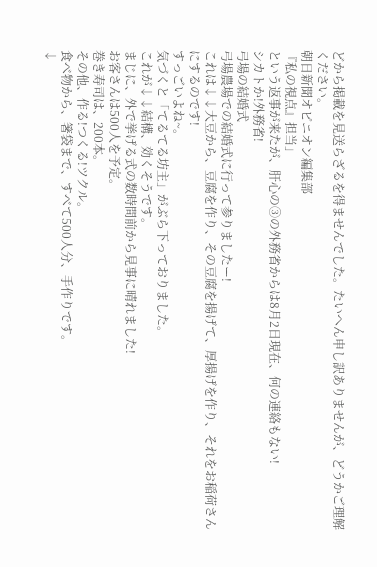どから掲載を見送らざるを得ませんでした。たいへん申し訳ありませんが、どうかご理解ください。
朝日新聞オピニオン編集部
『私の視点』担当」
という返事が来たが、肝心の③の外務省からは8月2日現在、何の連絡もない!
シカトか!外務省!
弓場の結婚式
弓場農場での結婚式に行って参りましたー!
これは↓↓大豆から、豆腐を作り、その豆腐を揚げて、厚揚げを作り、それをお稲荷さんにするのです!
すっごいよね~。
気づくと「てるてる坊主」がぶら下っておりました。
これが↓↓結構、効くそうです。
まじに、外で挙げる式の数時間前から見事に晴れました!
お客さんは500人を予定。
巻き寿司は、200本。
その他、作る!つくる!ツクル。
食べ物から、箸袋まで、すべて500人分、手作りです。
↓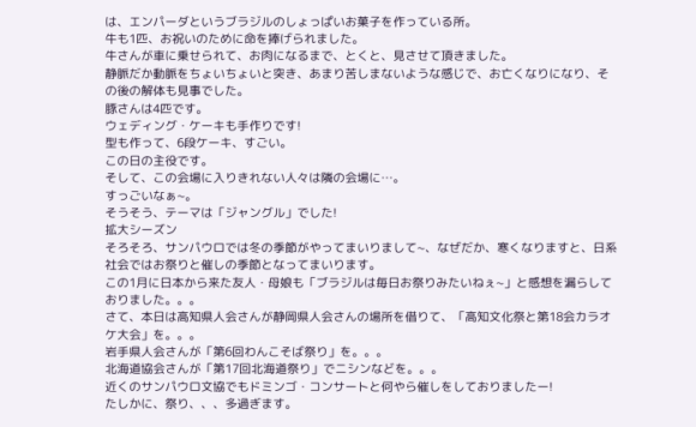は、エンパーダというブラジルのしょっぱいお菓子を作っている所。
牛も1匹、お祝いのために命を捧げられました。
牛さんが車に乗せられて、お肉になるまで、とくと、見させて頂きました。
静脈だか動脈をちょいちょいと突き、あまり苦しまないような感じで、お亡くなりになり、その後の解体も見事でした。
豚さんは4匹です。
ウェディング・ケーキも手作りです!
型も作って、6段ケーキ、すごい。
この日の主役です。
そして、この会場に入りきれない人々は隣の会場に…。
すっごいなぁ~。
そうそう、テーマは「ジャングル」でした!
拡大シーズン
そろそろ、サンパウロでは冬の季節がやってまいりまして~、なぜだか、寒くなりますと、日系社会ではお祭りと催しの季節となってまいります。
この1月に日本から来た友人・母娘も「ブラジルは毎日お祭りみたいねぇ~」と感想を漏らしておりました。。。
さて、本日は高知県人会さんが静岡県人会さんの場所を借りて、「高知文化祭と第18会カラオケ大会」を。。。
岩手県人会さんが「第6回わんこそば祭り」を。。。
北海道協会さんが「第17回北海道祭り」でニシンなどを。。。
近くのサンパウロ文協でもドミンゴ・コンサートと何やら催しをしておりましたー!
たしかに、祭り、、、多過ぎます。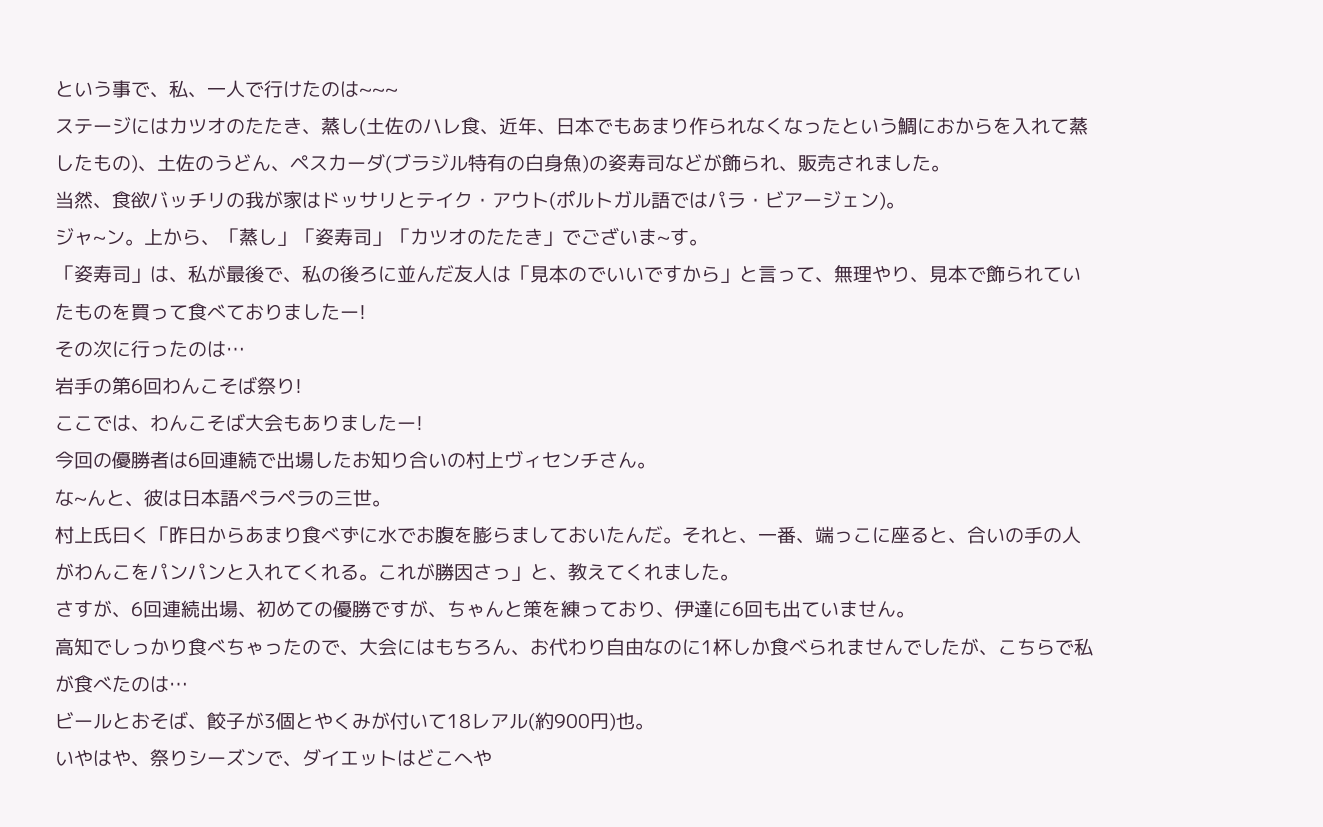という事で、私、一人で行けたのは~~~
ステージにはカツオのたたき、蒸し(土佐のハレ食、近年、日本でもあまり作られなくなったという鯛におからを入れて蒸したもの)、土佐のうどん、ペスカーダ(ブラジル特有の白身魚)の姿寿司などが飾られ、販売されました。
当然、食欲バッチリの我が家はドッサリとテイク・アウト(ポルトガル語ではパラ・ビアージェン)。
ジャ~ン。上から、「蒸し」「姿寿司」「カツオのたたき」でございま~す。
「姿寿司」は、私が最後で、私の後ろに並んだ友人は「見本のでいいですから」と言って、無理やり、見本で飾られていたものを買って食べておりましたー!
その次に行ったのは…
岩手の第6回わんこそば祭り!
ここでは、わんこそば大会もありましたー!
今回の優勝者は6回連続で出場したお知り合いの村上ヴィセンチさん。
な~んと、彼は日本語ペラペラの三世。
村上氏曰く「昨日からあまり食べずに水でお腹を膨らましておいたんだ。それと、一番、端っこに座ると、合いの手の人がわんこをパンパンと入れてくれる。これが勝因さっ」と、教えてくれました。
さすが、6回連続出場、初めての優勝ですが、ちゃんと策を練っており、伊達に6回も出ていません。
高知でしっかり食べちゃったので、大会にはもちろん、お代わり自由なのに1杯しか食べられませんでしたが、こちらで私が食べたのは…
ビールとおそば、餃子が3個とやくみが付いて18レアル(約900円)也。
いやはや、祭りシーズンで、ダイエットはどこへや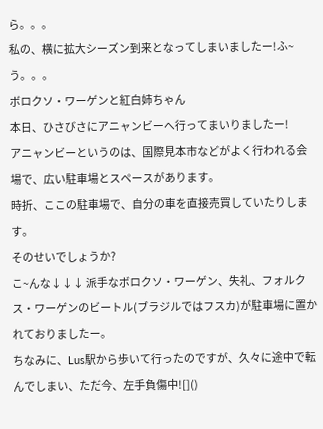ら。。。
私の、横に拡大シーズン到来となってしまいましたー!ふ~う。。。
ボロクソ・ワーゲンと紅白姉ちゃん
本日、ひさびさにアニャンビーへ行ってまいりましたー!
アニャンビーというのは、国際見本市などがよく行われる会場で、広い駐車場とスペースがあります。
時折、ここの駐車場で、自分の車を直接売買していたりします。
そのせいでしょうか?
こ~んな↓↓↓ 派手なボロクソ・ワーゲン、失礼、フォルクス・ワーゲンのビートル(ブラジルではフスカ)が駐車場に置かれておりましたー。
ちなみに、Lus駅から歩いて行ったのですが、久々に途中で転んでしまい、ただ今、左手負傷中![]()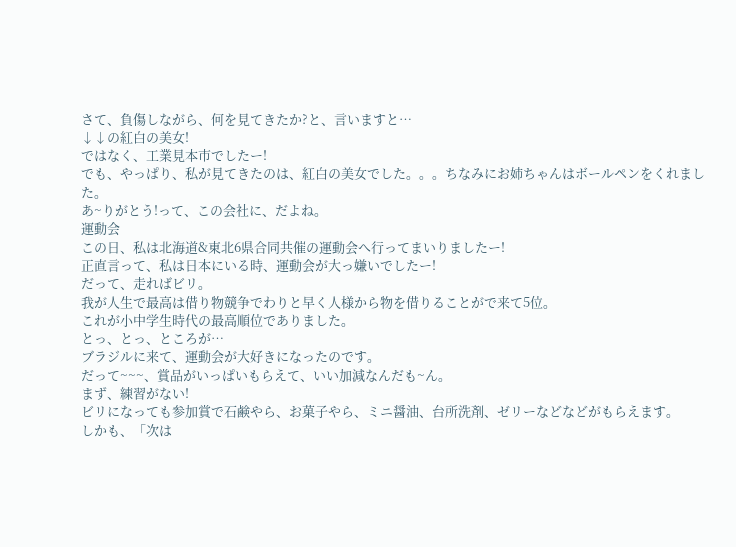さて、負傷しながら、何を見てきたか?と、言いますと…
↓↓の紅白の美女!
ではなく、工業見本市でしたー!
でも、やっぱり、私が見てきたのは、紅白の美女でした。。。ちなみにお姉ちゃんはボールペンをくれました。
あ~りがとう!って、この会社に、だよね。
運動会
この日、私は北海道&東北6県合同共催の運動会へ行ってまいりましたー!
正直言って、私は日本にいる時、運動会が大っ嫌いでしたー!
だって、走ればビリ。
我が人生で最高は借り物競争でわりと早く人様から物を借りることがで来て5位。
これが小中学生時代の最高順位でありました。
とっ、とっ、ところが…
ブラジルに来て、運動会が大好きになったのです。
だって~~~、賞品がいっぱいもらえて、いい加減なんだも~ん。
まず、練習がない!
ビリになっても参加賞で石鹸やら、お菓子やら、ミニ醤油、台所洗剤、ゼリーなどなどがもらえます。
しかも、「次は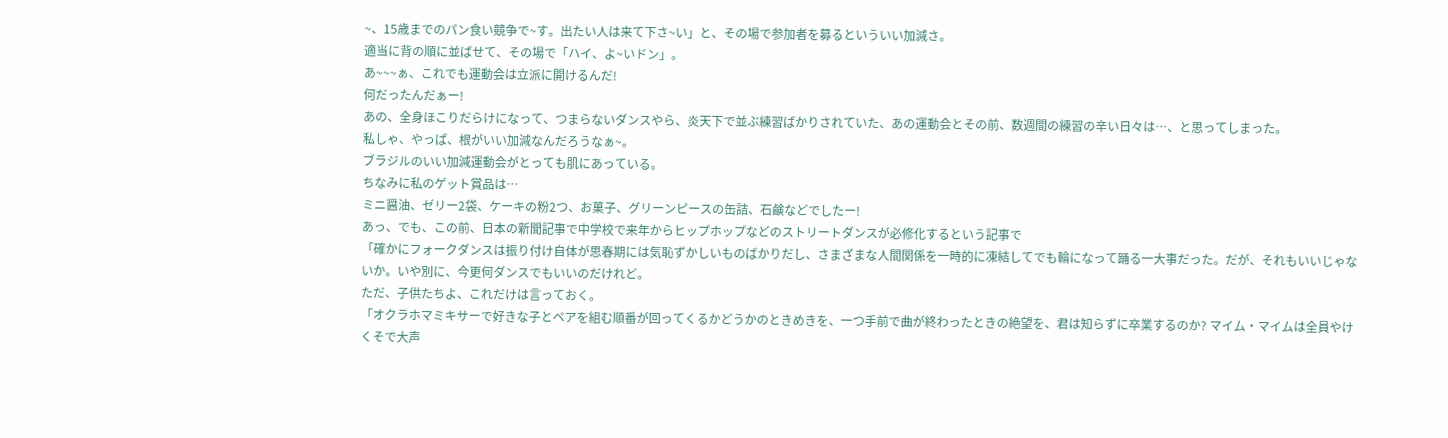~、15歳までのパン食い競争で~す。出たい人は来て下さ~い」と、その場で参加者を募るといういい加減さ。
適当に背の順に並ばせて、その場で「ハイ、よ~いドン」。
あ~~~ぁ、これでも運動会は立派に開けるんだ!
何だったんだぁー!
あの、全身ほこりだらけになって、つまらないダンスやら、炎天下で並ぶ練習ばかりされていた、あの運動会とその前、数週間の練習の辛い日々は…、と思ってしまった。
私しゃ、やっぱ、根がいい加減なんだろうなぁ~。
ブラジルのいい加減運動会がとっても肌にあっている。
ちなみに私のゲット賞品は…
ミニ醤油、ゼリー2袋、ケーキの粉2つ、お菓子、グリーンピースの缶詰、石鹸などでしたー!
あっ、でも、この前、日本の新聞記事で中学校で来年からヒップホップなどのストリートダンスが必修化するという記事で
「確かにフォークダンスは振り付け自体が思春期には気恥ずかしいものばかりだし、さまざまな人間関係を一時的に凍結してでも輪になって踊る一大事だった。だが、それもいいじゃないか。いや別に、今更何ダンスでもいいのだけれど。
ただ、子供たちよ、これだけは言っておく。
「オクラホマミキサーで好きな子とペアを組む順番が回ってくるかどうかのときめきを、一つ手前で曲が終わったときの絶望を、君は知らずに卒業するのか? マイム・マイムは全員やけくそで大声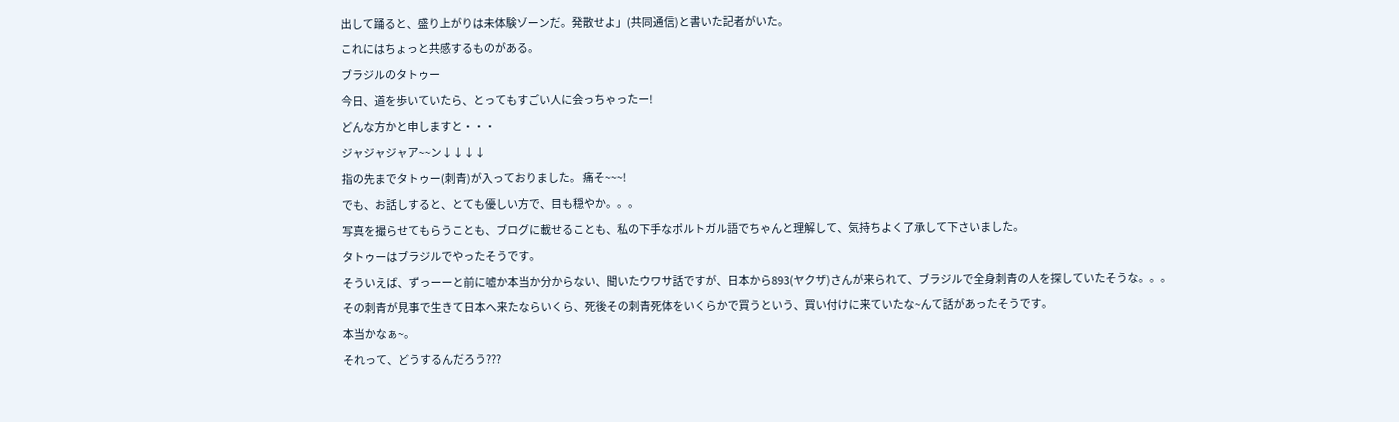出して踊ると、盛り上がりは未体験ゾーンだ。発散せよ」(共同通信)と書いた記者がいた。
これにはちょっと共感するものがある。
ブラジルのタトゥー
今日、道を歩いていたら、とってもすごい人に会っちゃったー!
どんな方かと申しますと・・・
ジャジャジャア~~ン↓↓↓↓
指の先までタトゥー(刺青)が入っておりました。 痛そ~~~!
でも、お話しすると、とても優しい方で、目も穏やか。。。
写真を撮らせてもらうことも、ブログに載せることも、私の下手なポルトガル語でちゃんと理解して、気持ちよく了承して下さいました。
タトゥーはブラジルでやったそうです。
そういえば、ずっーーと前に嘘か本当か分からない、聞いたウワサ話ですが、日本から893(ヤクザ)さんが来られて、ブラジルで全身刺青の人を探していたそうな。。。
その刺青が見事で生きて日本へ来たならいくら、死後その刺青死体をいくらかで買うという、買い付けに来ていたな~んて話があったそうです。
本当かなぁ~。
それって、どうするんだろう???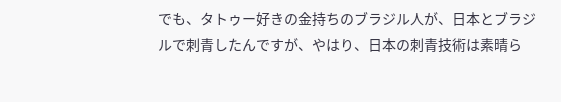でも、タトゥー好きの金持ちのブラジル人が、日本とブラジルで刺青したんですが、やはり、日本の刺青技術は素晴ら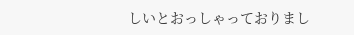しいとおっしゃっておりまし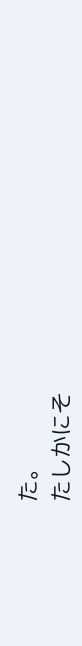た。
たしかにそ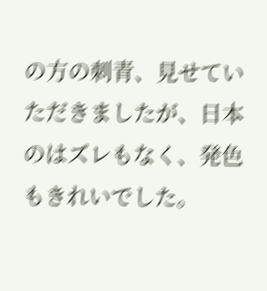の方の刺青、見せていただきましたが、日本のはズレもなく、発色もきれいでした。